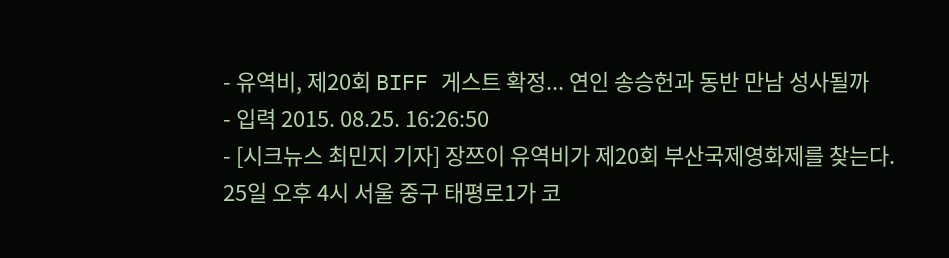- 유역비, 제20회 BIFF 게스트 확정... 연인 송승헌과 동반 만남 성사될까
- 입력 2015. 08.25. 16:26:50
- [시크뉴스 최민지 기자] 장쯔이 유역비가 제20회 부산국제영화제를 찾는다.
25일 오후 4시 서울 중구 태평로1가 코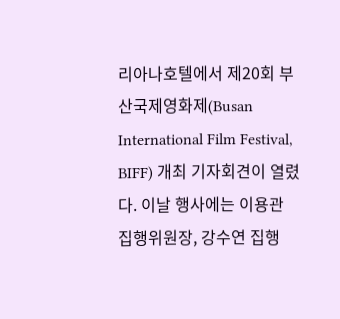리아나호텔에서 제20회 부산국제영화제(Busan International Film Festival, BIFF) 개최 기자회견이 열렸다. 이날 행사에는 이용관 집행위원장, 강수연 집행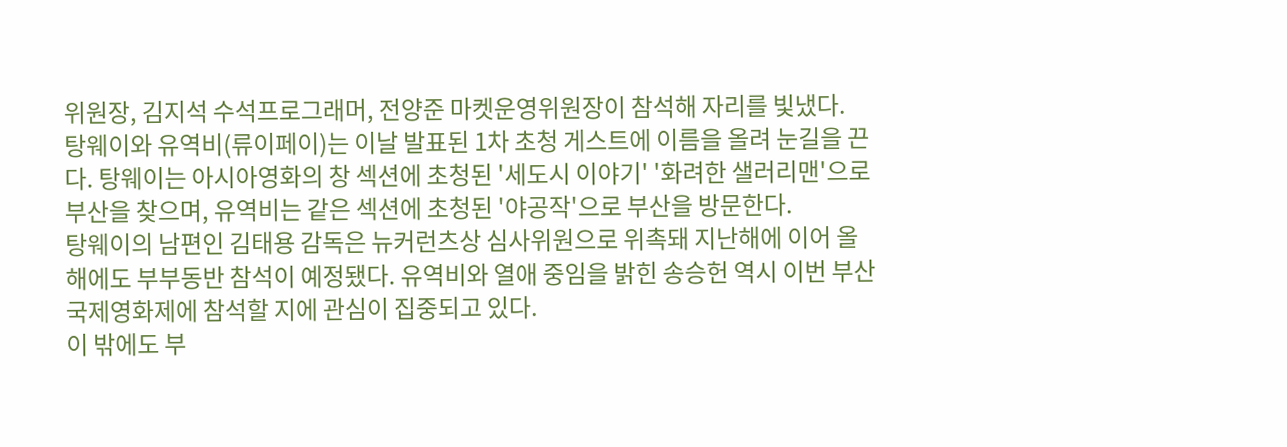위원장, 김지석 수석프로그래머, 전양준 마켓운영위원장이 참석해 자리를 빛냈다.
탕웨이와 유역비(류이페이)는 이날 발표된 1차 초청 게스트에 이름을 올려 눈길을 끈다. 탕웨이는 아시아영화의 창 섹션에 초청된 '세도시 이야기' '화려한 샐러리맨'으로 부산을 찾으며, 유역비는 같은 섹션에 초청된 '야공작'으로 부산을 방문한다.
탕웨이의 남편인 김태용 감독은 뉴커런츠상 심사위원으로 위촉돼 지난해에 이어 올해에도 부부동반 참석이 예정됐다. 유역비와 열애 중임을 밝힌 송승헌 역시 이번 부산국제영화제에 참석할 지에 관심이 집중되고 있다.
이 밖에도 부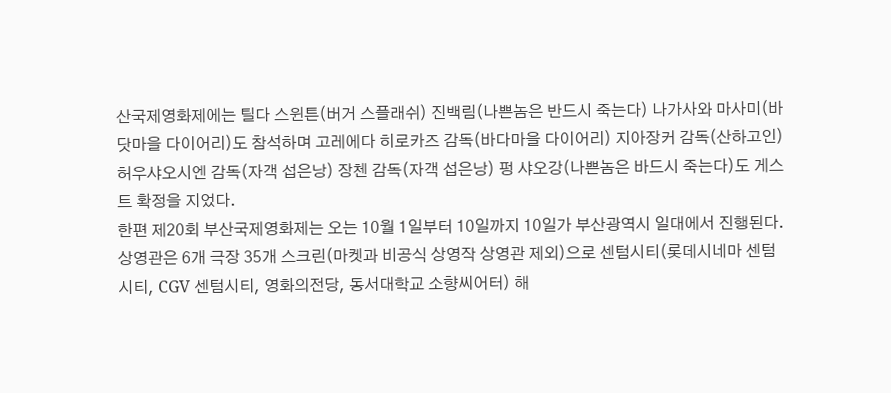산국제영화제에는 틸다 스윈튼(버거 스플래쉬) 진백림(나쁜놈은 반드시 죽는다) 나가사와 마사미(바닷마을 다이어리)도 참석하며 고레에다 히로카즈 감독(바다마을 다이어리) 지아장커 감독(산하고인) 허우샤오시엔 감독(자객 섭은낭) 장첸 감독(자객 섭은낭) 펑 샤오강(나쁜놈은 바드시 죽는다)도 게스트 확정을 지었다.
한편 제20회 부산국제영화제는 오는 10월 1일부터 10일까지 10일가 부산광역시 일대에서 진행된다. 상영관은 6개 극장 35개 스크린(마켓과 비공식 상영작 상영관 제외)으로 센텀시티(롯데시네마 센텀시티, CGV 센텀시티, 영화의전당, 동서대학교 소향씨어터) 해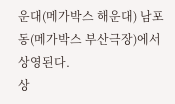운대(메가박스 해운대) 남포동(메가박스 부산극장)에서 상영된다.
상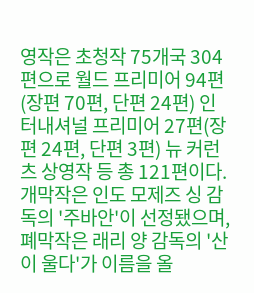영작은 초청작 75개국 304편으로 월드 프리미어 94편(장편 70편, 단편 24편) 인터내셔널 프리미어 27편(장편 24편, 단편 3편) 뉴 커런츠 상영작 등 총 121편이다. 개막작은 인도 모제즈 싱 감독의 '주바안'이 선정됐으며, 폐막작은 래리 양 감독의 '산이 울다'가 이름을 올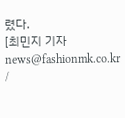렸다.
[최민지 기자 news@fashionmk.co.kr /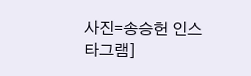사진=송승헌 인스타그램]